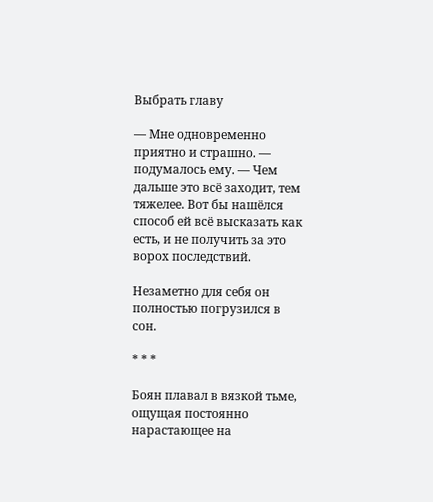Выбрать главу

— Мне одновременно приятно и страшно. — подумалось ему. — Чем дальше это всё заходит, тем тяжелее. Вот бы нашёлся способ ей всё высказать как есть, и не получить за это ворох последствий.

Незаметно для себя он полностью погрузился в сон.

* * *

Боян плавал в вязкой тьме, ощущая постоянно нарастающее на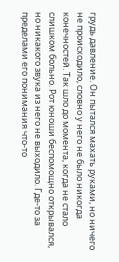грудь давление. Он пытался махать руками, но ничего не происходило, словно у него не было никогда конечностей. Так шло до момента, когда не стало слишком больно. Рот юноши беспомощно открывался, но никакого звука из него не выходило. Где-то за пределами его понимания что-то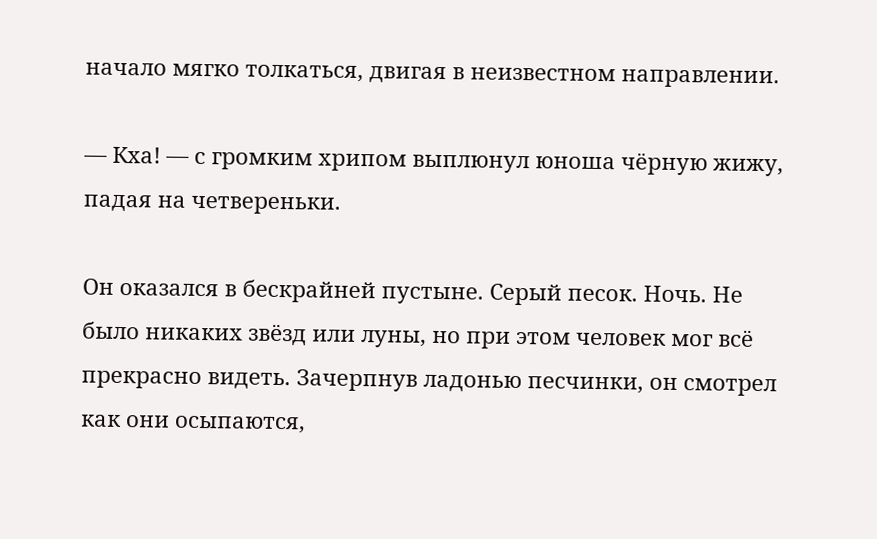начало мягко толкаться, двигая в неизвестном направлении.

— Кха! — с громким хрипом выплюнул юноша чёрную жижу, падая на четвереньки.

Он оказался в бескрайней пустыне. Серый песок. Ночь. Не было никаких звёзд или луны, но при этом человек мог всё прекрасно видеть. Зачерпнув ладонью песчинки, он смотрел как они осыпаются,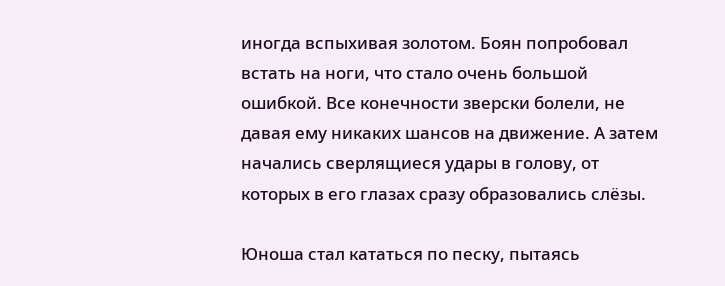иногда вспыхивая золотом. Боян попробовал встать на ноги, что стало очень большой ошибкой. Все конечности зверски болели, не давая ему никаких шансов на движение. А затем начались сверлящиеся удары в голову, от которых в его глазах сразу образовались слёзы.

Юноша стал кататься по песку, пытаясь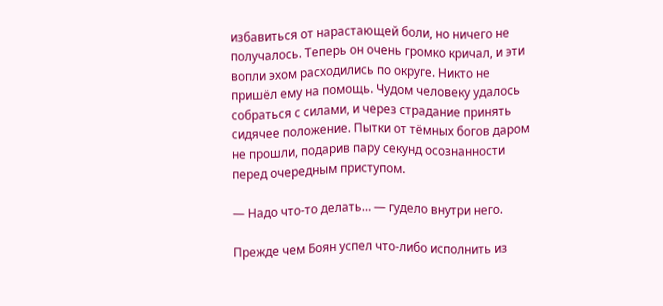избавиться от нарастающей боли, но ничего не получалось. Теперь он очень громко кричал, и эти вопли эхом расходились по округе. Никто не пришёл ему на помощь. Чудом человеку удалось собраться с силами, и через страдание принять сидячее положение. Пытки от тёмных богов даром не прошли, подарив пару секунд осознанности перед очередным приступом.

— Надо что-то делать… — гудело внутри него.

Прежде чем Боян успел что-либо исполнить из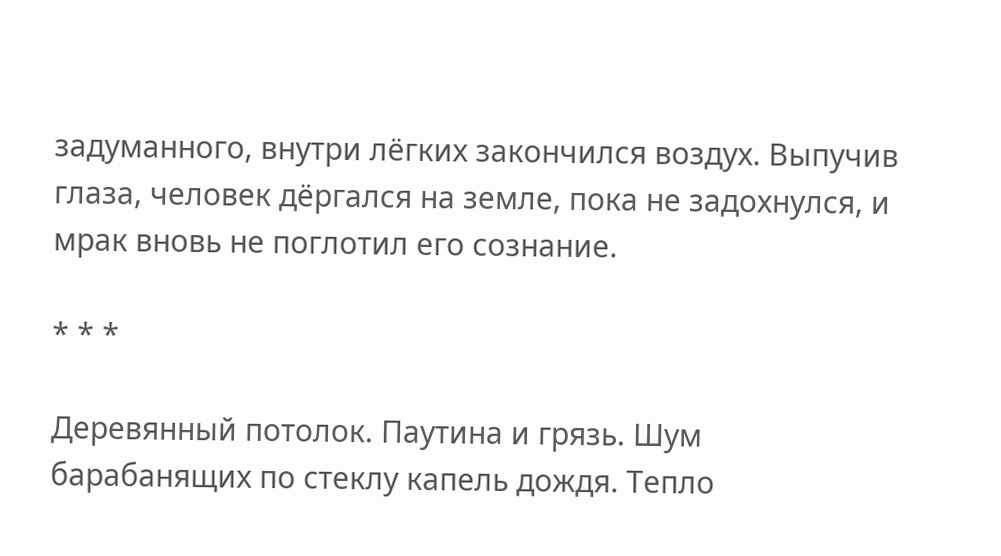задуманного, внутри лёгких закончился воздух. Выпучив глаза, человек дёргался на земле, пока не задохнулся, и мрак вновь не поглотил его сознание.

* * *

Деревянный потолок. Паутина и грязь. Шум барабанящих по стеклу капель дождя. Тепло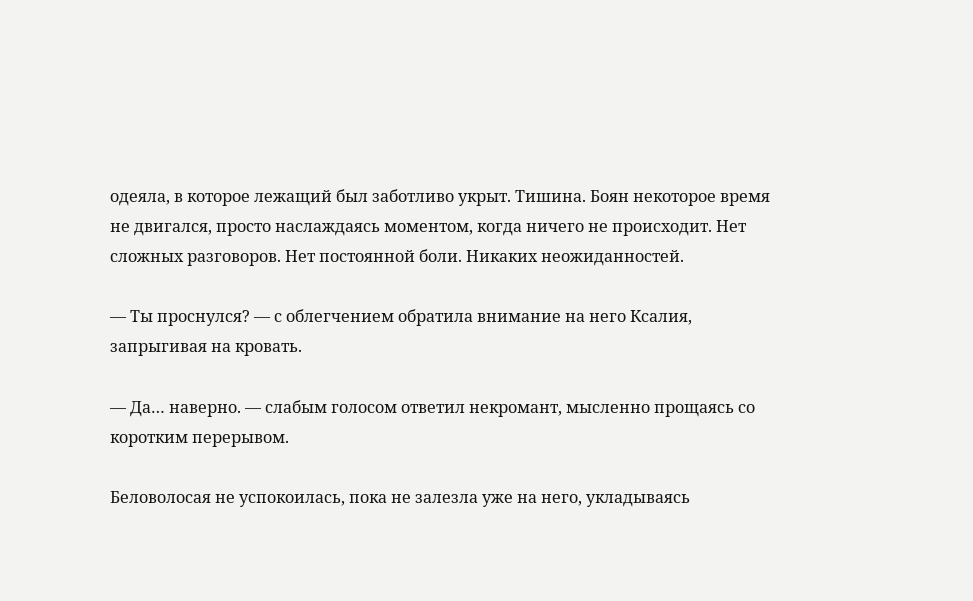одеяла, в которое лежащий был заботливо укрыт. Тишина. Боян некоторое время не двигался, просто наслаждаясь моментом, когда ничего не происходит. Нет сложных разговоров. Нет постоянной боли. Никаких неожиданностей.

— Ты проснулся? — с облегчением обратила внимание на него Ксалия, запрыгивая на кровать.

— Да… наверно. — слабым голосом ответил некромант, мысленно прощаясь со коротким перерывом.

Беловолосая не успокоилась, пока не залезла уже на него, укладываясь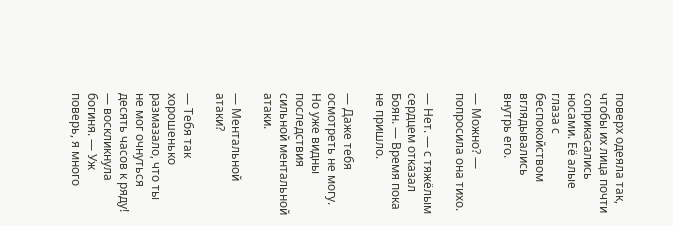поверх одеяла так, чтобы их лица почти соприкасались носами. Её алые глаза с беспокойством вглядывались внутрь его.

— Можно? — попросила она тихо.

— Нет. — с тяжёлым сердцем отказал Боян. — Время пока не пришло.

— Даже тебя осмотреть не могу. Но уже видны последствия сильной ментальной атаки.

— Ментальной атаки?

— Тебя так хорошенько размазало, что ты не мог очнуться десять часов к ряду! — воскликнула богиня. — Уж поверь, я много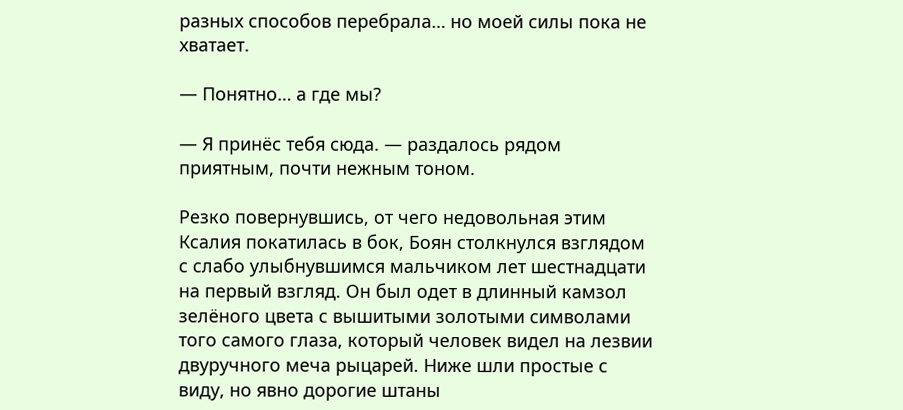разных способов перебрала… но моей силы пока не хватает.

— Понятно… а где мы?

— Я принёс тебя сюда. — раздалось рядом приятным, почти нежным тоном.

Резко повернувшись, от чего недовольная этим Ксалия покатилась в бок, Боян столкнулся взглядом с слабо улыбнувшимся мальчиком лет шестнадцати на первый взгляд. Он был одет в длинный камзол зелёного цвета с вышитыми золотыми символами того самого глаза, который человек видел на лезвии двуручного меча рыцарей. Ниже шли простые с виду, но явно дорогие штаны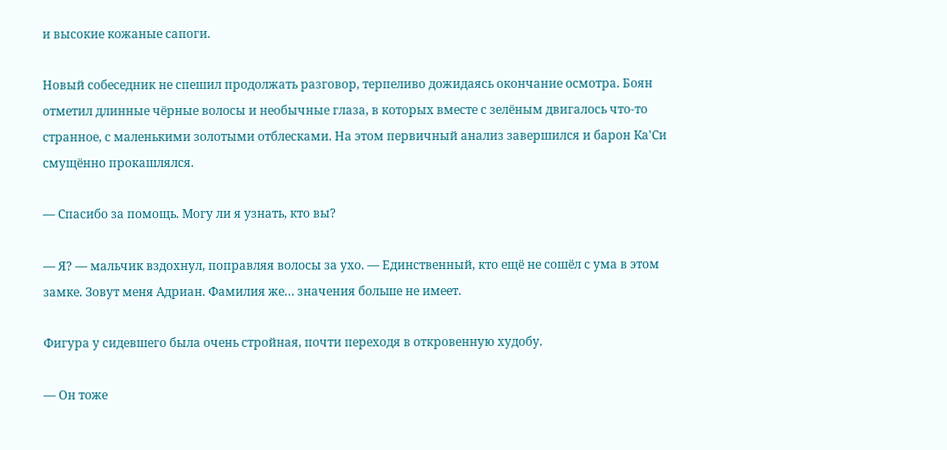и высокие кожаные сапоги.

Новый собеседник не спешил продолжать разговор, терпеливо дожидаясь окончание осмотра. Боян отметил длинные чёрные волосы и необычные глаза, в которых вместе с зелёным двигалось что-то странное, с маленькими золотыми отблесками. На этом первичный анализ завершился и барон Ка'Си смущённо прокашлялся.

— Спасибо за помощь. Могу ли я узнать, кто вы?

— Я? — мальчик вздохнул, поправляя волосы за ухо. — Единственный, кто ещё не сошёл с ума в этом замке. Зовут меня Адриан. Фамилия же… значения больше не имеет.

Фигура у сидевшего была очень стройная, почти переходя в откровенную худобу.

— Он тоже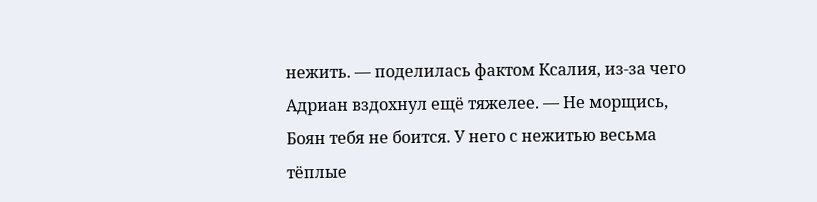нежить. — поделилась фактом Ксалия, из-за чего Адриан вздохнул ещё тяжелее. — Не морщись, Боян тебя не боится. У него с нежитью весьма тёплые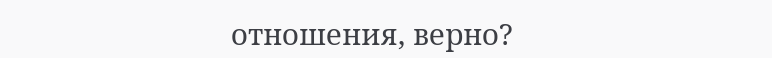отношения, верно?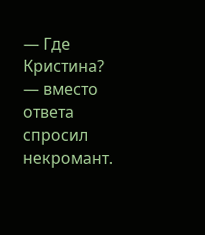— Где Кристина? — вместо ответа спросил некромант.